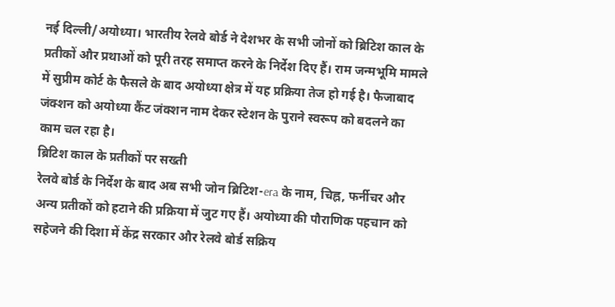नई दिल्ली/अयोध्या। भारतीय रेलवे बोर्ड ने देशभर के सभी जोनों को ब्रिटिश काल के प्रतीकों और प्रथाओं को पूरी तरह समाप्त करने के निर्देश दिए हैं। राम जन्मभूमि मामले में सुप्रीम कोर्ट के फैसले के बाद अयोध्या क्षेत्र में यह प्रक्रिया तेज हो गई है। फैजाबाद जंक्शन को अयोध्या कैंट जंक्शन नाम देकर स्टेशन के पुराने स्वरूप को बदलने का काम चल रहा है।
ब्रिटिश काल के प्रतीकों पर सख्ती
रेलवे बोर्ड के निर्देश के बाद अब सभी जोन ब्रिटिश-era के नाम, चिह्न, फर्नीचर और अन्य प्रतीकों को हटाने की प्रक्रिया में जुट गए हैं। अयोध्या की पौराणिक पहचान को सहेजने की दिशा में केंद्र सरकार और रेलवे बोर्ड सक्रिय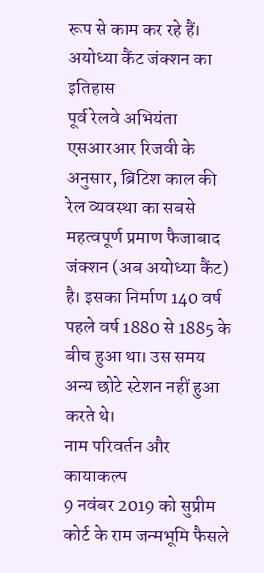रूप से काम कर रहे हैं।
अयोध्या कैंट जंक्शन का इतिहास
पूर्व रेलवे अभियंता एसआरआर रिजवी के अनुसार, ब्रिटिश काल की रेल व्यवस्था का सबसे महत्वपूर्ण प्रमाण फैजाबाद जंक्शन (अब अयोध्या कैंट) है। इसका निर्माण 140 वर्ष पहले वर्ष 1880 से 1885 के बीच हुआ था। उस समय अन्य छोटे स्टेशन नहीं हुआ करते थे।
नाम परिवर्तन और कायाकल्प
9 नवंबर 2019 को सुप्रीम कोर्ट के राम जन्मभूमि फैसले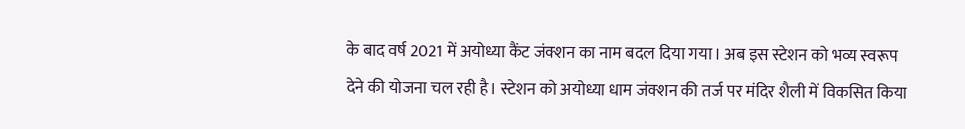के बाद वर्ष 2021 में अयोध्या कैंट जंक्शन का नाम बदल दिया गया। अब इस स्टेशन को भव्य स्वरूप देने की योजना चल रही है। स्टेशन को अयोध्या धाम जंक्शन की तर्ज पर मंदिर शैली में विकसित किया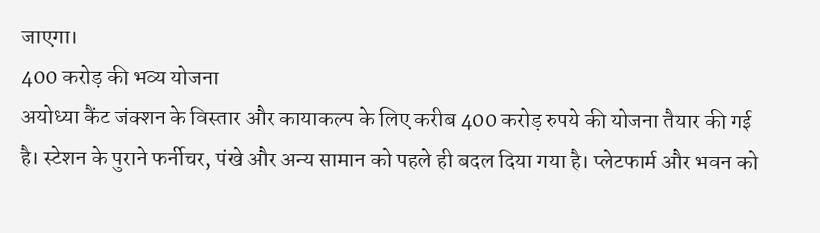जाएगा।
400 करोड़ की भव्य योजना
अयोध्या कैंट जंक्शन के विस्तार और कायाकल्प के लिए करीब 400 करोड़ रुपये की योजना तैयार की गई है। स्टेशन के पुराने फर्नीचर, पंखे और अन्य सामान को पहले ही बदल दिया गया है। प्लेटफार्म और भवन को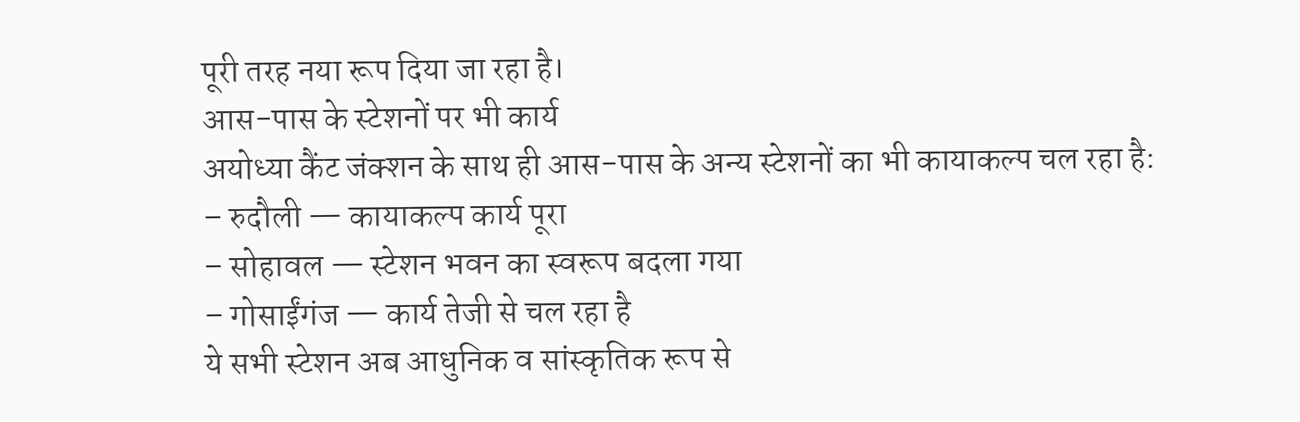पूरी तरह नया रूप दिया जा रहा है।
आस-पास के स्टेशनों पर भी कार्य
अयोध्या कैंट जंक्शन के साथ ही आस-पास के अन्य स्टेशनों का भी कायाकल्प चल रहा है:
– रुदौली — कायाकल्प कार्य पूरा
– सोहावल — स्टेशन भवन का स्वरूप बदला गया
– गोसाईंगंज — कार्य तेजी से चल रहा है
ये सभी स्टेशन अब आधुनिक व सांस्कृतिक रूप से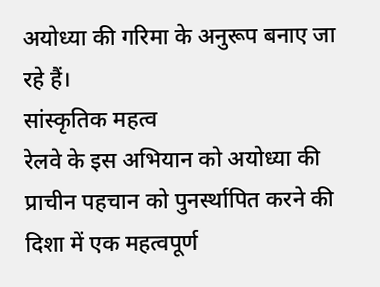अयोध्या की गरिमा के अनुरूप बनाए जा रहे हैं।
सांस्कृतिक महत्व
रेलवे के इस अभियान को अयोध्या की प्राचीन पहचान को पुनर्स्थापित करने की दिशा में एक महत्वपूर्ण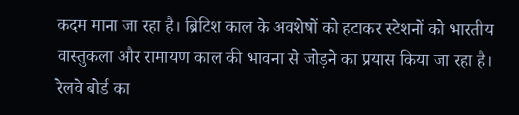कदम माना जा रहा है। ब्रिटिश काल के अवशेषों को हटाकर स्टेशनों को भारतीय वास्तुकला और रामायण काल की भावना से जोड़ने का प्रयास किया जा रहा है।
रेलवे बोर्ड का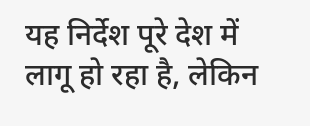यह निर्देश पूरे देश में लागू हो रहा है, लेकिन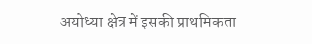अयोध्या क्षेत्र में इसकी प्राथमिकता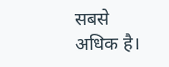सबसे अधिक है।